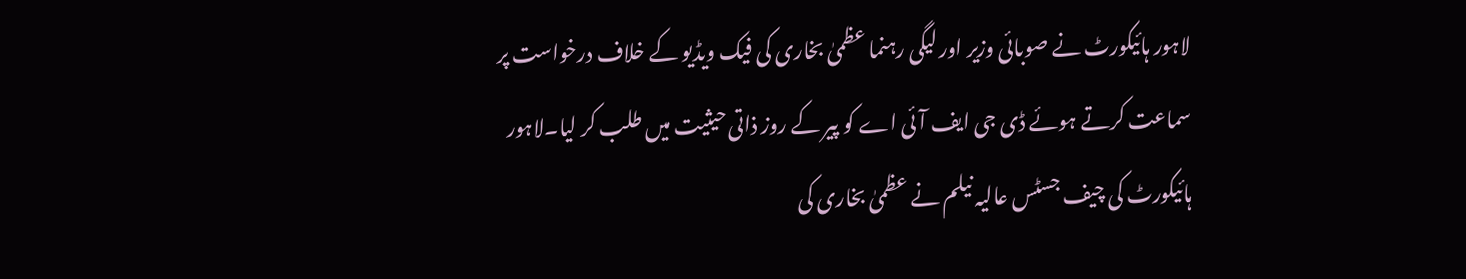لاہور ہائیکورٹ نے صوبائی وزیر اور لیگی رہنما عظمیٰ بخاری کی فیک ویڈیو کے خلاف درخواست پر سماعت کرتے ہوئے ڈی جی ایف آئی اے کو پیر کے روز ذاتی حیثیت میں طلب کر لیا۔لاہور ہائیکورٹ کی چیف جسٹس عالیہ نیلم نے عظمیٰ بخاری کی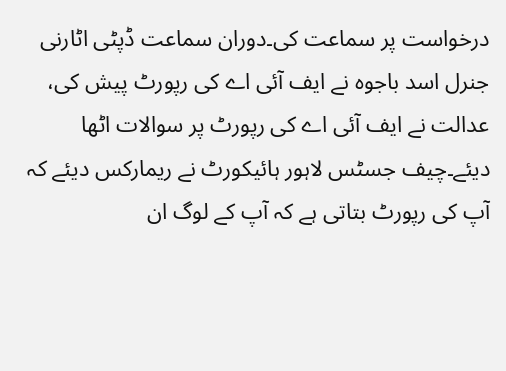درخواست پر سماعت کی۔دوران سماعت ڈپٹی اٹارنی جنرل اسد باجوہ نے ایف آئی اے کی رپورٹ پیش کی، عدالت نے ایف آئی اے کی رپورٹ پر سوالات اٹھا دیئے۔چیف جسٹس لاہور ہائیکورٹ نے ریمارکس دیئے کہ آپ کی رپورٹ بتاتی ہے کہ آپ کے لوگ ان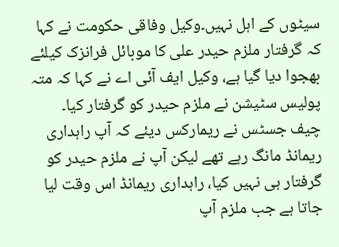سیٹوں کے اہل نہیں۔وکیل وفاقی حکومت نے کہا کہ گرفتار ملزم حیدر علی کا موبائل فرانزک کیلئے بھجوا دیا گیا ہے، وکیل ایف آئی اے نے کہا کہ متہ پولیس سٹیشن نے ملزم حیدر کو گرفتار کیا۔
چیف جسٹس نے ریمارکس دیئے کہ آپ راہداری ریمانڈ مانگ رہے تھے لیکن آپ نے ملزم حیدر کو گرفتار ہی نہیں کیا، راہداری ریمانڈ اس وقت لیا جاتا ہے جب ملزم آپ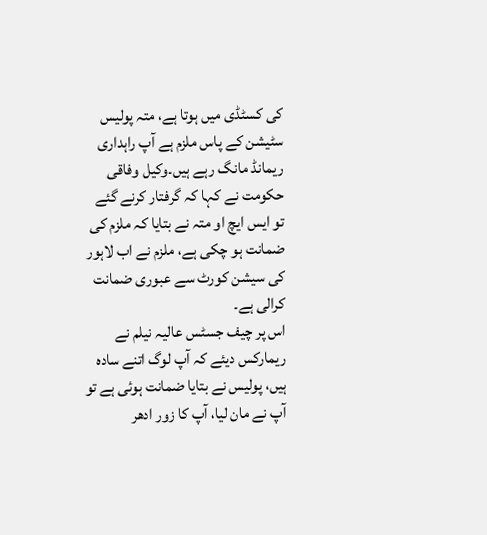کی کسٹڈی میں ہوتا ہے، متہ پولیس سٹیشن کے پاس ملزم ہے آپ راہداری ریمانڈ مانگ رہے ہیں۔وکیل وفاقی حکومت نے کہا کہ گرفتار کرنے گئے تو ایس ایچ او متہ نے بتایا کہ ملزم کی ضمانت ہو چکی ہے، ملزم نے اب لاہور کی سیشن کورٹ سے عبوری ضمانت کرالی ہے۔
اس پر چیف جسٹس عالیہ نیلم نے ریمارکس دیئے کہ آپ لوگ اتنے سادہ ہیں، پولیس نے بتایا ضمانت ہوئی ہے تو آپ نے مان لیا، آپ کا زور ادھر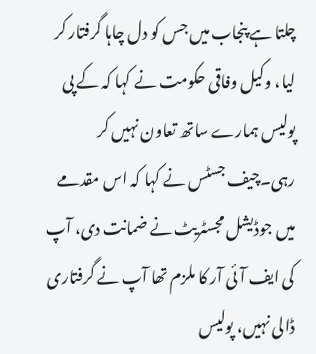چلتا ہے پنجاب میں جس کو دل چاہا گرفتار کر لیا، وکیل وفاقی حکومت نے کہا کہ کے پی پولیس ہمارے ساتھ تعاون نہیں کر رہی۔چیف جسٹس نے کہا کہ اس مقدمے میں جوڈیشل مجسٹریٹ نے ضمانت دی، آپ کی ایف آئی آر کا ملزم تھا آپ نے گرفتاری ڈالی نہیں، پولیس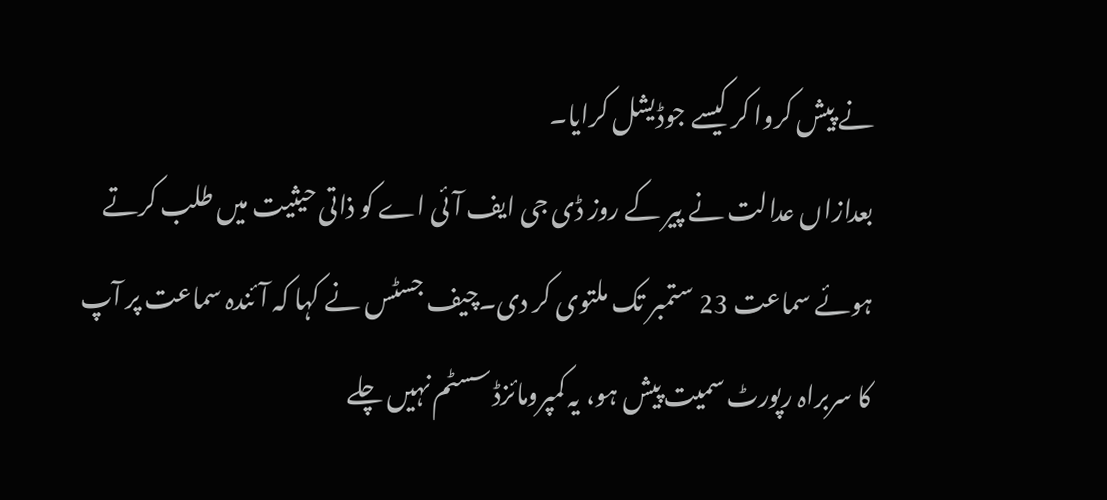نے پیش کروا کر کیسے جوڈیشل کرایا۔
بعدازاں عدالت نے پیر کے روز ڈی جی ایف آئی اے کو ذاتی حیثیت میں طلب کرتے ہوئے سماعت 23 ستمبر تک ملتوی کر دی۔چیف جسٹس نے کہا کہ آئندہ سماعت پر آپ کا سربراہ رپورٹ سمیت پیش ہو، یہ کمپرومائزڈ سسٹم نہیں چلے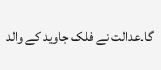گا۔عدالت نے فلک جاوید کے والد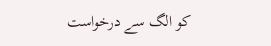کو الگ سے درخواست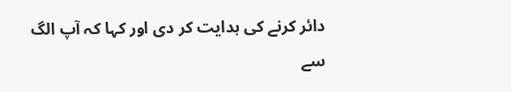دائر کرنے کی ہدایت کر دی اور کہا کہ آپ الگ سے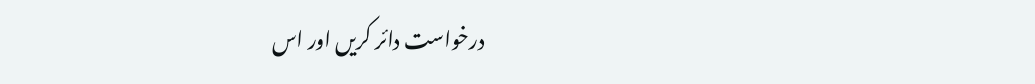درخواست دائر کریں اور اس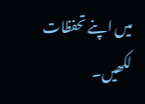میں اپنے تحفظات لکھیں۔